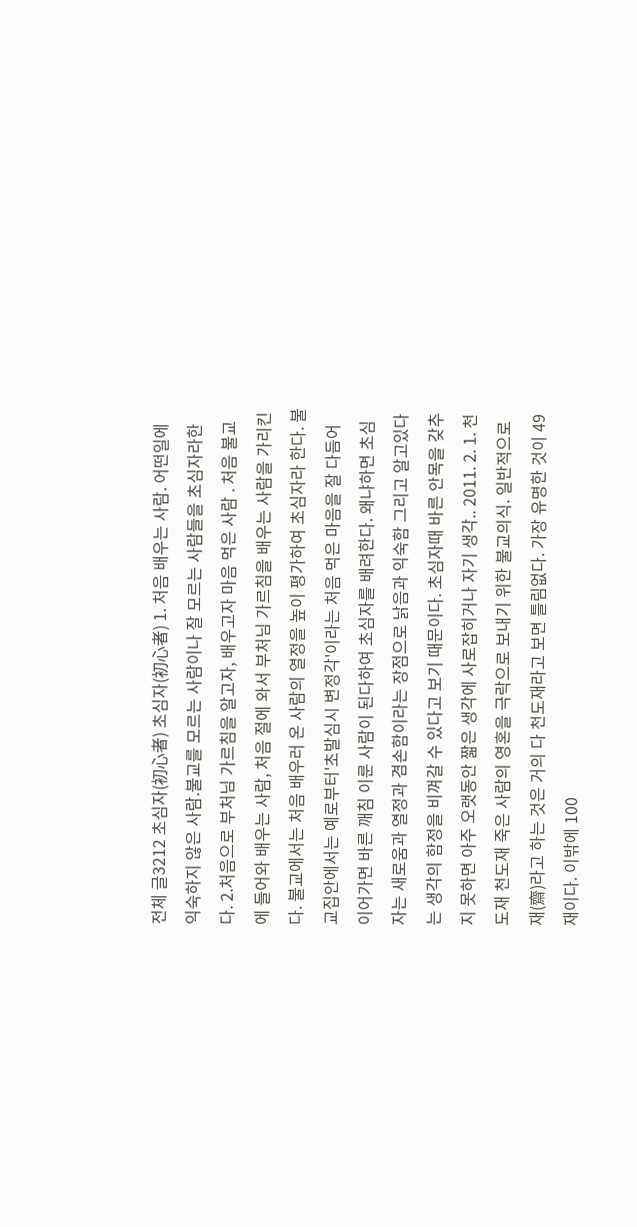전체 글3212 초심자(初心者) 초심자(初心者) 1. 처음 배우는 사람. 어떤일에 익숙하지 않은 사람.불교를 모르는 사람이나 잘 모르는 사람들을 초심자라한다. 2.처음으로 부처님 가르침을 알고자, 배우고자 마음 먹은 사람 . 처음 불교에 들어와 배우는 사람, 처음 절에 와서 부처님 가르침을 배우는 사람을 가리킨다. 불교에서는 처음 배우러 온 사람의 열정을 높이 평가하여 초심자라 한다. 불교집안에서는 예로부터'초발심시 변정각'이라는 처음 먹은 마음을 잘 다듬어 이어가면 바른 깨침 이룬 사람이 된다하여 초심자를 배려한다. 왜냐하면 초심자는 새로움과 열정과 겸손함이라는 장점으로 낡음과 익숙함 그리고 알고있다는 생각의 함정을 비껴갈 수 있다고 보기 때문이다. 초심자때 바른 안목을 갖추지 못하면 아주 오랫동안 짧은 생각에 사로잡히거나 자기 생각.. 2011. 2. 1. 천도재 천도재 죽은 사람의 영혼을 극락으로 보내기 위한 불교의식. 일반적으로 재(齋)라고 하는 것은 거의 다 천도재라고 보면 틀림없다. 가장 유명한 것이 49재이다. 이밖에 100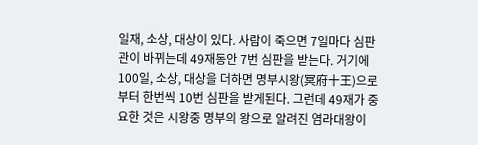일재, 소상, 대상이 있다. 사람이 죽으면 7일마다 심판관이 바뀌는데 49재동안 7번 심판을 받는다. 거기에 100일, 소상, 대상을 더하면 명부시왕(冥府十王)으로부터 한번씩 10번 심판을 받게된다. 그런데 49재가 중요한 것은 시왕중 명부의 왕으로 알려진 염라대왕이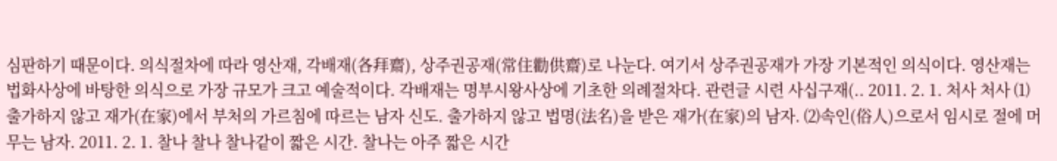심판하기 때문이다. 의식절차에 따라 영산재, 각배재(各拜齋), 상주권공재(常住勸供齋)로 나눈다. 여기서 상주권공재가 가장 기본적인 의식이다. 영산재는 법화사상에 바탕한 의식으로 가장 규모가 크고 예술적이다. 각배재는 명부시왕사상에 기초한 의례절차다. 관련글 시련 사십구재(.. 2011. 2. 1. 처사 처사 ⑴출가하지 않고 재가(在家)에서 부처의 가르침에 따르는 남자 신도. 출가하지 않고 법명(法名)을 받은 재가(在家)의 남자. ⑵속인(俗人)으로서 임시로 절에 머무는 남자. 2011. 2. 1. 찰나 찰나 찰나같이 짧은 시간. 찰나는 아주 짧은 시간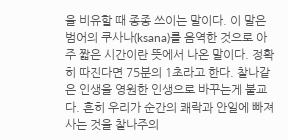을 비유할 때 종종 쓰이는 말이다. 이 말은 범어의 쿠사나(ksana)를 음역한 것으로 아주 짧은 시간이란 뜻에서 나온 말이다. 정확히 따진다면 75분의 1초라고 한다. 찰나같은 인생을 영원한 인생으로 바꾸는게 불교다. 흔히 우리가 순간의 쾌락과 안일에 빠져 사는 것을 찰나주의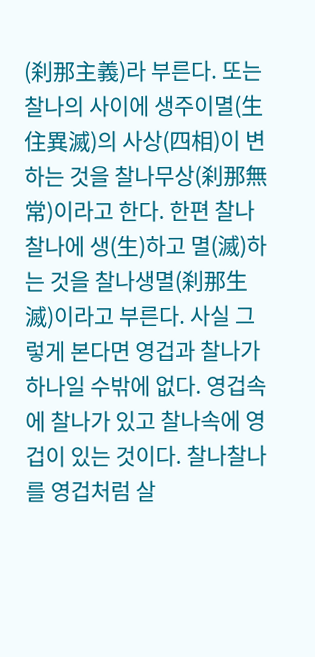(刹那主義)라 부른다. 또는 찰나의 사이에 생주이멸(生住異滅)의 사상(四相)이 변하는 것을 찰나무상(刹那無常)이라고 한다. 한편 찰나찰나에 생(生)하고 멸(滅)하는 것을 찰나생멸(刹那生滅)이라고 부른다. 사실 그렇게 본다면 영겁과 찰나가 하나일 수밖에 없다. 영겁속에 찰나가 있고 찰나속에 영겁이 있는 것이다. 찰나찰나를 영겁처럼 살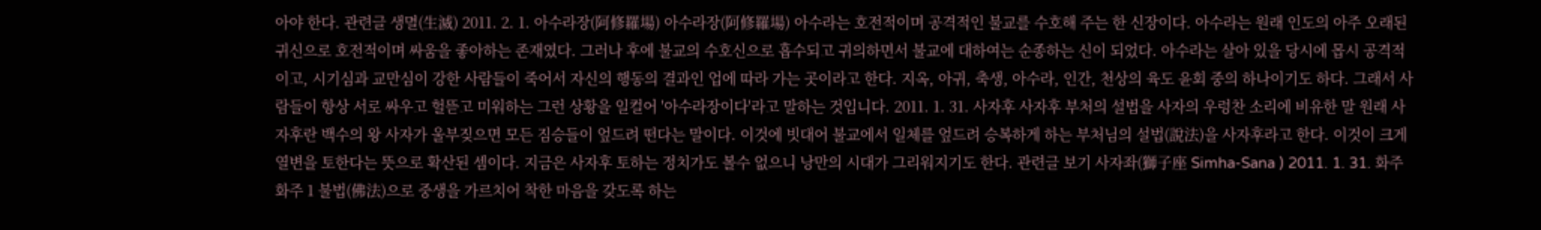아야 한다. 관련글 생멸(生滅) 2011. 2. 1. 아수라장(阿修羅場) 아수라장(阿修羅場) 아수라는 호전적이며 공격적인 불교를 수호해 주는 한 신장이다. 아수라는 원래 인도의 아주 오래된 귀신으로 호전적이며 싸움을 좋아하는 존재였다. 그러나 후에 불교의 수호신으로 흡수되고 귀의하면서 불교에 대하여는 순종하는 신이 되었다. 아수라는 살아 있을 당시에 몹시 공격적이고, 시기심과 교만심이 강한 사람들이 죽어서 자신의 행동의 결과인 업에 따라 가는 곳이라고 한다. 지옥, 아귀, 축생, 아수라, 인간, 천상의 육도 윤회 중의 하나이기도 하다. 그래서 사람들이 항상 서로 싸우고 헐뜯고 미워하는 그런 상황을 일컬어 '아수라장이다'라고 말하는 것입니다. 2011. 1. 31. 사자후 사자후 부처의 설법을 사자의 우렁찬 소리에 비유한 말 원래 사자후란 백수의 왕 사자가 울부짖으면 모든 짐승들이 엎드려 떤다는 말이다. 이것에 빗대어 불교에서 일체를 엎드려 승복하게 하는 부처님의 설법(說法)을 사자후라고 한다. 이것이 크게 열변을 토한다는 뜻으로 확산된 셈이다. 지금은 사자후 토하는 정치가도 볼수 없으니 낭만의 시대가 그리워지기도 한다. 관련글 보기 사자좌(獅子座 Simha-Sana ) 2011. 1. 31. 화주 화주 1 불법(佛法)으로 중생을 가르치어 착한 마음을 갖도록 하는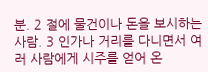분. 2 절에 물건이나 돈을 보시하는 사람. 3 인가나 거리를 다니면서 여러 사람에게 시주를 얻어 온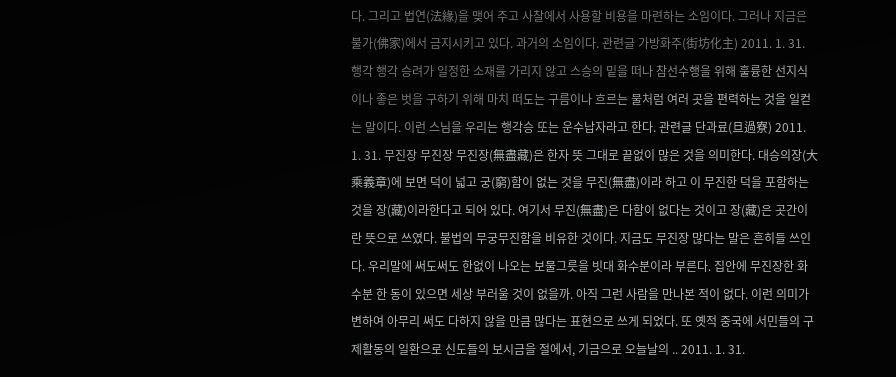다. 그리고 법연(法緣)을 맺어 주고 사찰에서 사용할 비용을 마련하는 소임이다. 그러나 지금은 불가(佛家)에서 금지시키고 있다. 과거의 소임이다. 관련글 가방화주(街坊化主) 2011. 1. 31. 행각 행각 승려가 일정한 소재를 가리지 않고 스승의 밑을 떠나 참선수행을 위해 훌륭한 선지식이나 좋은 벗을 구하기 위해 마치 떠도는 구름이나 흐르는 물처럼 여러 곳을 편력하는 것을 일컫는 말이다. 이런 스님을 우리는 행각승 또는 운수납자라고 한다. 관련글 단과료(旦過寮) 2011. 1. 31. 무진장 무진장 무진장(無盡藏)은 한자 뜻 그대로 끝없이 많은 것을 의미한다. 대승의장(大乘義章)에 보면 덕이 넓고 궁(窮)함이 없는 것을 무진(無盡)이라 하고 이 무진한 덕을 포함하는 것을 장(藏)이라한다고 되어 있다. 여기서 무진(無盡)은 다함이 없다는 것이고 장(藏)은 곳간이란 뜻으로 쓰였다. 불법의 무궁무진함을 비유한 것이다. 지금도 무진장 많다는 말은 흔히들 쓰인다. 우리말에 써도써도 한없이 나오는 보물그릇을 빗대 화수분이라 부른다. 집안에 무진장한 화수분 한 동이 있으면 세상 부러울 것이 없을까. 아직 그런 사람을 만나본 적이 없다. 이런 의미가 변하여 아무리 써도 다하지 않을 만큼 많다는 표현으로 쓰게 되었다. 또 옛적 중국에 서민들의 구제활동의 일환으로 신도들의 보시금을 절에서, 기금으로 오늘날의 .. 2011. 1. 31.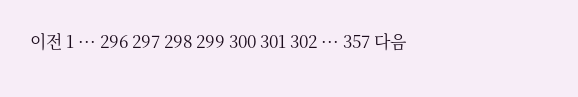이전 1 ··· 296 297 298 299 300 301 302 ··· 357 다음